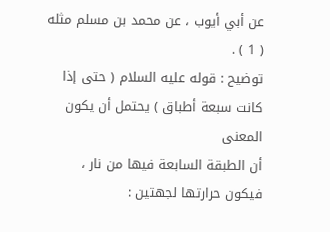عن أبي أيوب ، عن محمد بن مسلم مثله ( 1 ) .
توضيح : قوله عليه السلام ( حتى إذا كانت سبعة أطباق ) يحتمل أن يكون المعنى
أن الطبقة السابعة فيها من نار ، فيكون حرارتها لجهتين :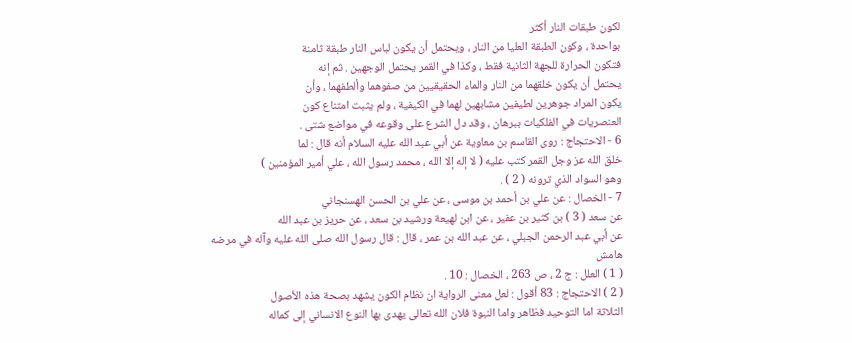لكون طبقات النار أكثر
بواحدة ، وكون الطبقة العليا من النار ، ويحتمل أن يكون لباس النار طبقة ثامنة
فتكون الحرارة للجهة الثانية فقط ، وكذا في القمر يحتمل الوجهين . ثم إنه
يحتمل أن يكون خلقهما من النار والماء الحقيقيين من صفوهما وألطفهما ، وأن
يكون المراد جوهرين لطيفين مشابهين لهما في الكيفية ، ولم يثبت امتناع كون
العنصريات في الفلكيات ببرهان ، وقد دل الشرع على وقوعه في مواضع شتى .
6 - الاحتجاج : روى القاسم بن معاوية عن أبي عبد الله عليه السلام أنه قال : لما
خلق الله عز وجل القمر كتب عليه ( لا إله إلا الله ، محمد رسول الله ، علي أمير المؤمنين )
وهو السواد الذي ترونه ( 2 ) .
7 - الخصال : عن علي بن أحمد بن موسى ، عن علي بن الحسن الهسنجاني
عن سعد ( 3 ) بن كثير بن عفير ، عن ابن لهيعة ورشيد بن سعد ، عن حريز بن عبد الله
عن أبي عبد الرحمن الجبلي ، عن عبد الله بن عمر ، قال : قال رسول الله صلى الله عليه وآله في مرضه
هامش
( 1 ) العلل : ج 2 ، ص 263 ، الخصال : 10 .
( 2 ) الاحتجاج : 83 أقول : لعل معنى الرواية ان نظام الكون يشهد بصحة هذه الأصول
الثلاثة اما التوحيد فظاهر واما النبوة فلان الله تعالى يهدى بها النوع الانساني إلى كماله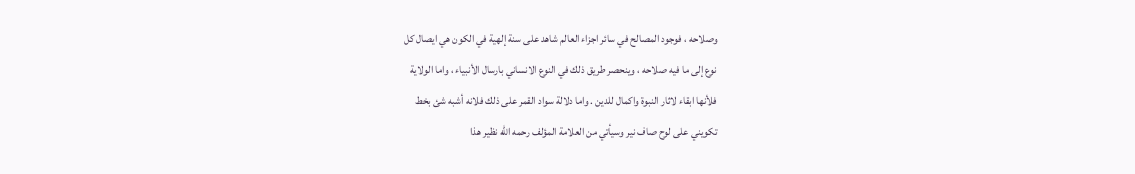وصلاحه ، فوجود المصالح في سائر اجزاء العالم شاهد على سنة إلهية في الكون هي ايصال كل
نوع إلى ما فيه صلاحه ، وينحصر طريق ذلك في النوع الانساني بارسال الأنبياء ، واما الولاية
فلأنها ابقاء لاثار النبوة واكمال للدين . واما دلالة سواد القمر على ذلك فلانه أشبه شئ بخط
تكويني على لوح صاف نير وسيأتي من العلامة المؤلف رحمه الله نظير هذا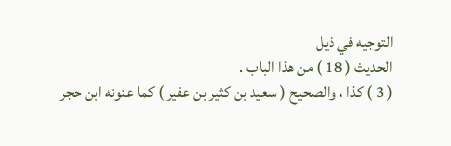التوجيه في ذيل
الحديث ( 18 ) من هذا الباب .
( 3 ) كذا ، والصحيح ( سعيد بن كثير بن عفير ) كما عنونه ابن حجر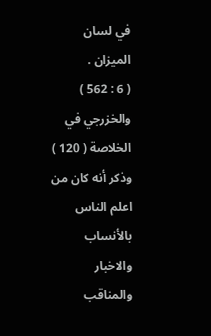في لسان الميزان .
( 6 : 562 ) والخزرجي في الخلاصة ( 120 ) وذكر أنه كان من اعلم الناس بالأنساب والاخبار
والمناقب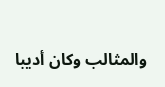والمثالب وكان أديبا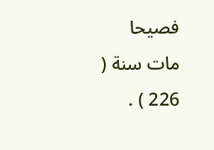فصيحا مات سنة ( 226 ) .